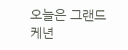오늘은 그랜드케년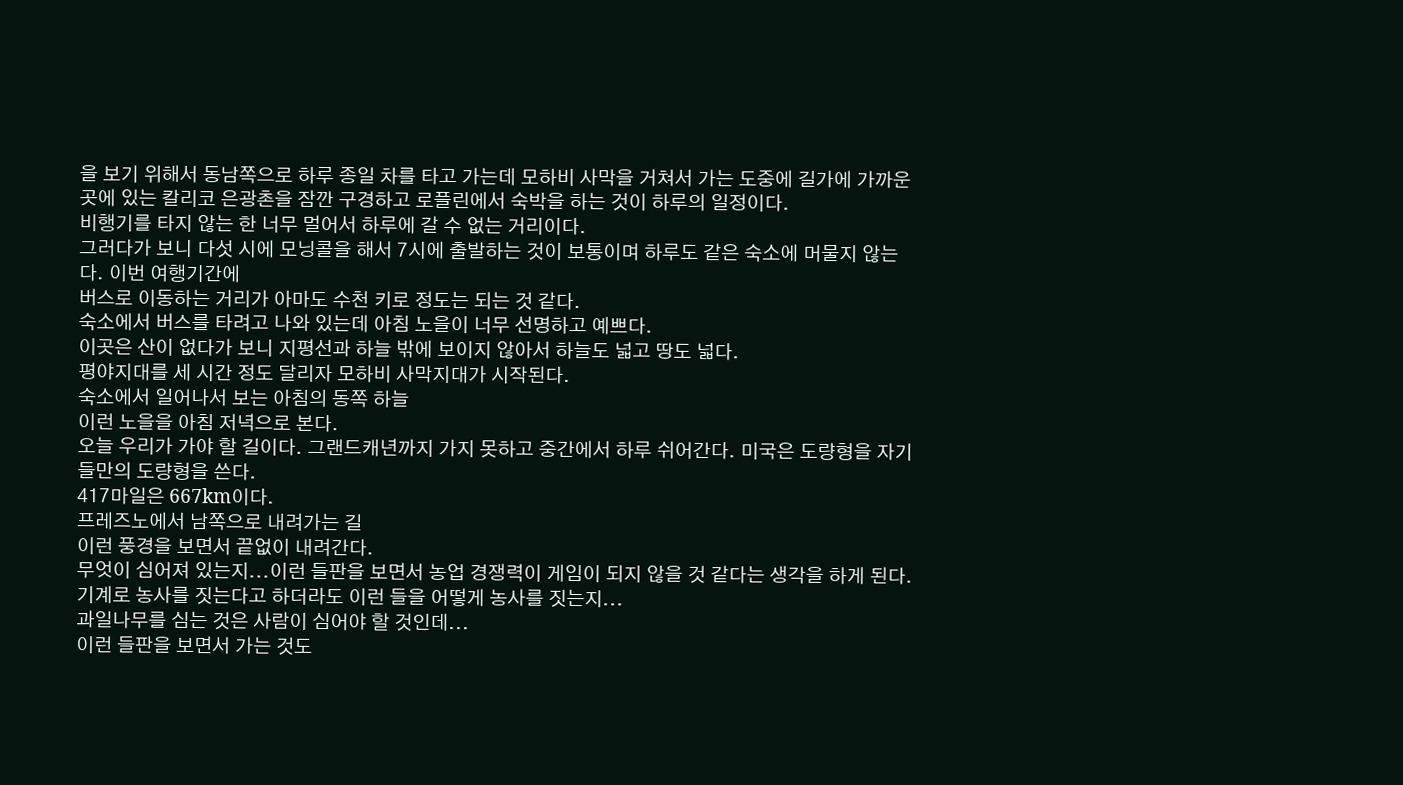을 보기 위해서 동남쪽으로 하루 종일 차를 타고 가는데 모하비 사막을 거쳐서 가는 도중에 길가에 가까운
곳에 있는 칼리코 은광촌을 잠깐 구경하고 로플린에서 숙박을 하는 것이 하루의 일정이다.
비행기를 타지 않는 한 너무 멀어서 하루에 갈 수 없는 거리이다.
그러다가 보니 다섯 시에 모닝콜을 해서 7시에 출발하는 것이 보통이며 하루도 같은 숙소에 머물지 않는다. 이번 여행기간에
버스로 이동하는 거리가 아마도 수천 키로 정도는 되는 것 같다.
숙소에서 버스를 타려고 나와 있는데 아침 노을이 너무 선명하고 예쁘다.
이곳은 산이 없다가 보니 지평선과 하늘 밖에 보이지 않아서 하늘도 넓고 땅도 넓다.
평야지대를 세 시간 정도 달리자 모하비 사막지대가 시작된다.
숙소에서 일어나서 보는 아침의 동쪽 하늘
이런 노을을 아침 저녁으로 본다.
오늘 우리가 가야 할 길이다. 그랜드캐년까지 가지 못하고 중간에서 하루 쉬어간다. 미국은 도량형을 자기들만의 도량형을 쓴다.
417마일은 667km이다.
프레즈노에서 남쪽으로 내려가는 길
이런 풍경을 보면서 끝없이 내려간다.
무엇이 심어져 있는지...이런 들판을 보면서 농업 경쟁력이 게임이 되지 않을 것 같다는 생각을 하게 된다.
기계로 농사를 짓는다고 하더라도 이런 들을 어떻게 농사를 짓는지...
과일나무를 심는 것은 사람이 심어야 할 것인데...
이런 들판을 보면서 가는 것도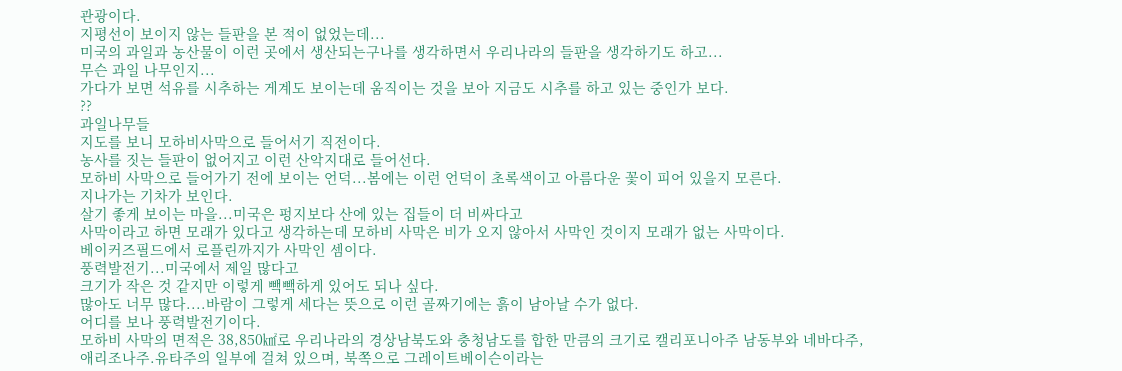관광이다.
지평선이 보이지 않는 들판을 본 적이 없었는데...
미국의 과일과 농산물이 이런 곳에서 생산되는구나를 생각하면서 우리나라의 들판을 생각하기도 하고...
무슨 과일 나무인지...
가다가 보면 석유를 시추하는 게계도 보이는데 움직이는 것을 보아 지금도 시추를 하고 있는 중인가 보다.
??
과일나무들
지도를 보니 모하비사막으로 들어서기 직전이다.
농사를 짓는 들판이 없어지고 이런 산악지대로 들어선다.
모하비 사막으로 들어가기 전에 보이는 언덕...봄에는 이런 언덕이 초록색이고 아름다운 꽃이 피어 있을지 모른다.
지나가는 기차가 보인다.
살기 좋게 보이는 마을...미국은 펑지보다 산에 있는 집들이 더 비싸다고
사막이라고 하면 모래가 있다고 생각하는데 모하비 사막은 비가 오지 않아서 사막인 것이지 모래가 없는 사막이다.
베이커즈필드에서 로플린까지가 사막인 셈이다.
풍력발전기...미국에서 제일 많다고
크기가 작은 것 같지만 이렇게 빽빽하게 있어도 되나 싶다.
많아도 너무 많다....바람이 그렇게 세다는 뜻으로 이런 골짜기에는 흙이 남아날 수가 없다.
어디를 보나 풍력발전기이다.
모하비 사막의 면적은 38,850㎢로 우리나라의 경상남북도와 충청남도를 합한 만큼의 크기로 캘리포니아주 남동부와 네바다주,
애리조나주.유타주의 일부에 걸쳐 있으며, 북쪽으로 그레이트베이슨이라는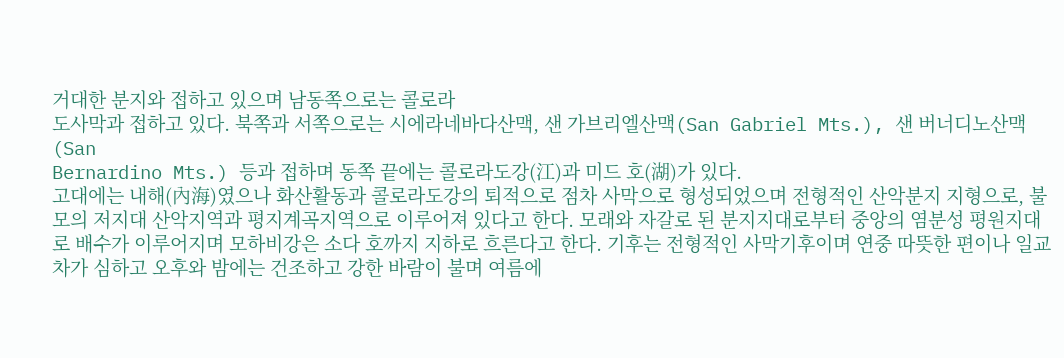거대한 분지와 접하고 있으며 남동쪽으로는 콜로라
도사막과 접하고 있다. 북쪽과 서쪽으로는 시에라네바다산맥, 샌 가브리엘산맥(San Gabriel Mts.), 샌 버너디노산맥(San
Bernardino Mts.) 등과 접하며 동쪽 끝에는 콜로라도강(江)과 미드 호(湖)가 있다.
고대에는 내해(內海)였으나 화산활동과 콜로라도강의 퇴적으로 점차 사막으로 형성되었으며 전형적인 산악분지 지형으로, 불
모의 저지대 산악지역과 평지계곡지역으로 이루어져 있다고 한다. 모래와 자갈로 된 분지지대로부터 중앙의 염분성 평원지대
로 배수가 이루어지며 모하비강은 소다 호까지 지하로 흐른다고 한다. 기후는 전형적인 사막기후이며 연중 따뜻한 편이나 일교
차가 심하고 오후와 밤에는 건조하고 강한 바람이 불며 여름에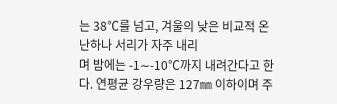는 38℃를 넘고, 겨울의 낮은 비교적 온난하나 서리가 자주 내리
며 밤에는 -1∼-10℃까지 내려간다고 한다. 연평균 강우량은 127㎜ 이하이며 주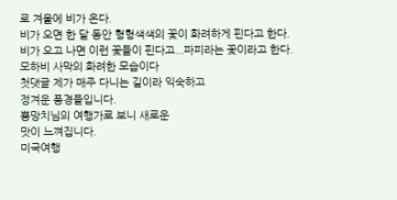로 겨울에 비가 온다.
비가 오면 한 달 동안 형형색색의 꽃이 화려하게 핀다고 한다.
비가 오고 나면 이런 꽃들이 핀다고...파피라는 꽃이라고 한다.
모하비 사막의 화려한 모습이다
첫댓글 제가 매주 다니는 길이라 익숙하고
정겨운 풍경들입니다.
뿅망치님의 여행가로 보니 새로운
맛이 느껴집니다.
미국여행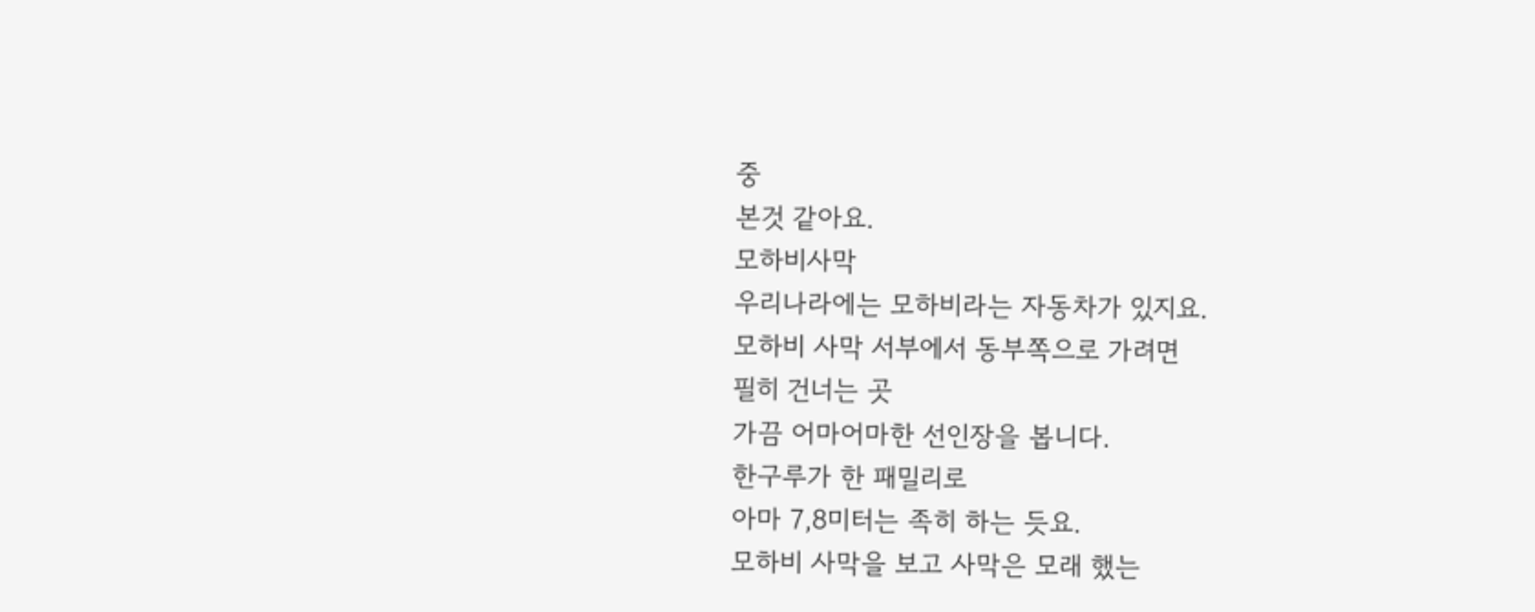중
본것 같아요.
모하비사막
우리나라에는 모하비라는 자동차가 있지요.
모하비 사막 서부에서 동부쪽으로 가려면
필히 건너는 곳
가끔 어마어마한 선인장을 봅니다.
한구루가 한 패밀리로
아마 7,8미터는 족히 하는 듯요.
모하비 사막을 보고 사막은 모래 했는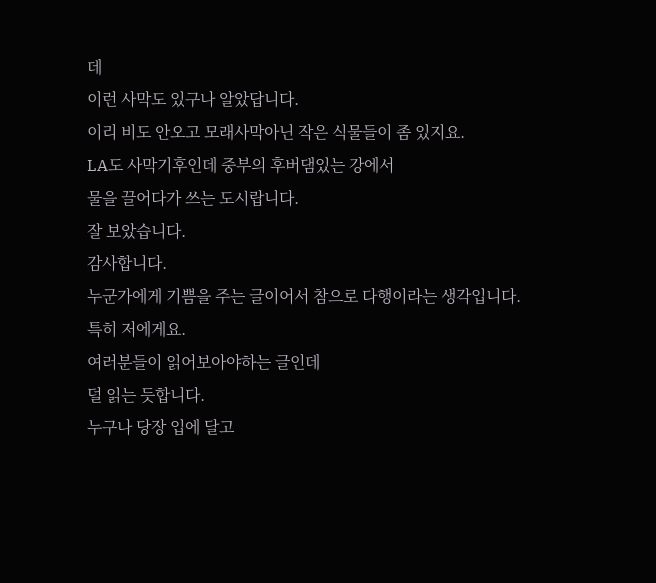데
이런 사막도 있구나 알았답니다.
이리 비도 안오고 모래사막아닌 작은 식물들이 좀 있지요.
LA도 사막기후인데 중부의 후버댐있는 강에서
물을 끌어다가 쓰는 도시랍니다.
잘 보았습니다.
감사합니다.
누군가에게 기쁨을 주는 글이어서 참으로 다행이라는 생각입니다.
특히 저에게요.
여러분들이 읽어보아야하는 글인데
덜 읽는 듯합니다.
누구나 당장 입에 달고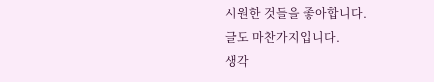시원한 것들을 좋아합니다.
글도 마찬가지입니다.
생각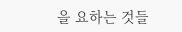을 요하는 것들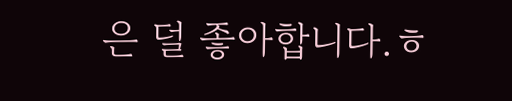은 덜 좋아합니다.ㅎ